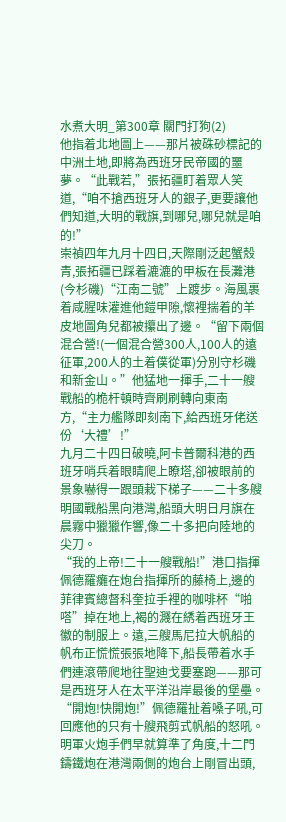水煮大明_第300章 關門打狗(2)
他指着北地圖上——那片被硃砂標記的中洲土地,即將為西班牙民帝國的噩夢。“此戰若,”張拓疆盯着眾人笑道,“咱不搶西班牙人的銀子,更要讓他們知道,大明的戰旗,到哪兒,哪兒就是咱的!”
崇禎四年九月十四日,天際剛泛起蟹殼青,張拓疆已踩着漉漉的甲板在長灘港(今杉磯)“江南二號”上踱步。海風裹着咸腥味灌進他鎧甲隙,懷裡揣着的羊皮地圖角兒都被攥出了邊。“留下兩個混合營!(一個混合營300人,100人的遠征軍,200人的土着僕從軍)分別守杉磯和新金山。”他猛地一揮手,二十一艘戰船的桅杆頓時齊刷刷轉向東南方,“主力艦隊即刻南下,給西班牙佬送份‘大禮’!”
九月二十四日破曉,阿卡普爾科港的西班牙哨兵着眼睛爬上瞭塔,卻被眼前的景象嚇得一跟頭栽下梯子——二十多艘明國戰船黑向港灣,船頭大明日月旗在晨霧中獵獵作響,像二十多把向陸地的尖刀。
“我的上帝!二十一艘戰船!”港口指揮佩德羅癱在炮台指揮所的藤椅上,邊的菲律賓總督科奎拉手裡的咖啡杯“啪嗒”掉在地上,褐的濺在綉着西班牙王徽的制服上。遠,三艘馬尼拉大帆船的帆布正慌慌張張地降下,船長帶着水手們連滾帶爬地往聖迪戈要塞跑——那可是西班牙人在太平洋沿岸最後的堡壘。
“開炮!快開炮!”佩德羅扯着嗓子吼,可回應他的只有十艘飛剪式帆船的怒吼。明軍火炮手們早就算準了角度,十二門鑄鐵炮在港灣兩側的炮台上剛冒出頭,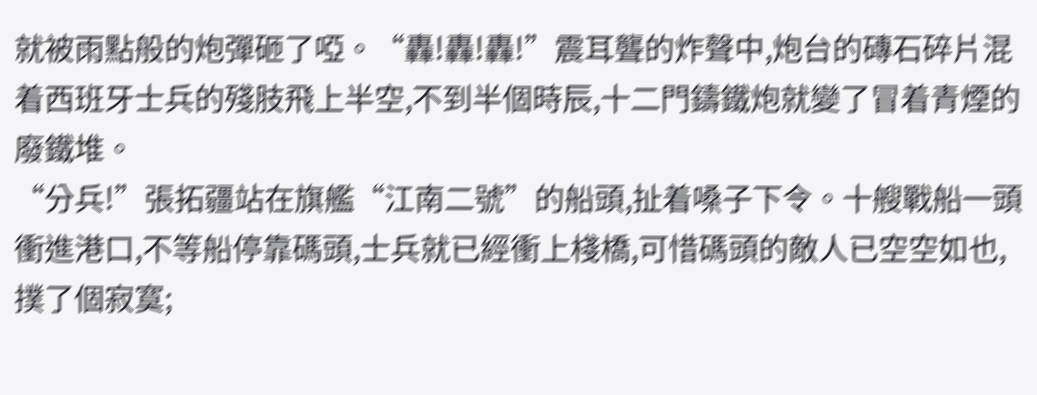就被雨點般的炮彈砸了啞。“轟!轟!轟!”震耳聾的炸聲中,炮台的磚石碎片混着西班牙士兵的殘肢飛上半空,不到半個時辰,十二門鑄鐵炮就變了冒着青煙的廢鐵堆。
“分兵!”張拓疆站在旗艦“江南二號”的船頭,扯着嗓子下令。十艘戰船一頭衝進港口,不等船停靠碼頭,士兵就已經衝上棧橋,可惜碼頭的敵人已空空如也,撲了個寂寞;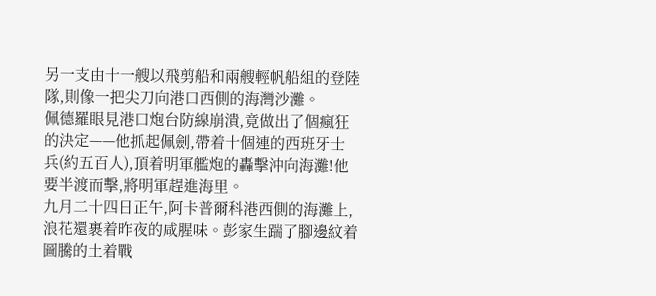另一支由十一艘以飛剪船和兩艘輕帆船組的登陸隊,則像一把尖刀向港口西側的海灣沙灘。
佩德羅眼見港口炮台防線崩潰,竟做出了個瘋狂的決定——他抓起佩劍,帶着十個連的西班牙士兵(約五百人),頂着明軍艦炮的轟擊沖向海灘!他要半渡而擊,將明軍趕進海里。
九月二十四日正午,阿卡普爾科港西側的海灘上,浪花還裹着昨夜的咸腥味。彭家生踹了腳邊紋着圖騰的土着戰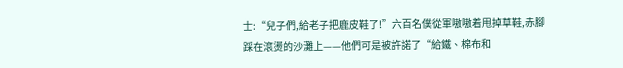士:“兒子們,給老子把鹿皮鞋了!”六百名僕從軍嗷嗷着甩掉草鞋,赤腳踩在滾燙的沙灘上——他們可是被許諾了“給鐵、棉布和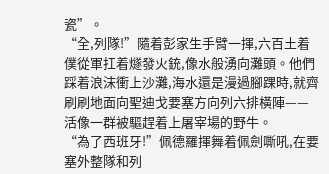瓷”。
“全,列隊!”隨着彭家生手臂一揮,六百土着僕從軍扛着燧發火銃,像水般湧向灘頭。他們踩着浪沫衝上沙灘,海水還是漫過腳踝時,就齊刷刷地面向聖迪戈要塞方向列六排橫陣——活像一群被驅趕着上屠宰場的野牛。
“為了西班牙!”佩德羅揮舞着佩劍嘶吼,在要塞外整隊和列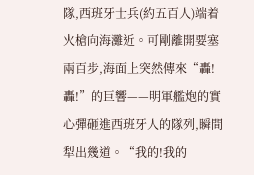隊,西班牙士兵(約五百人)端着火槍向海灘近。可剛離開要塞兩百步,海面上突然傳來“轟!轟!”的巨響——明軍艦炮的實心彈砸進西班牙人的隊列,瞬間犁出幾道。“我的!我的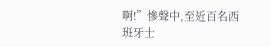啊!”慘聲中,至近百名西班牙士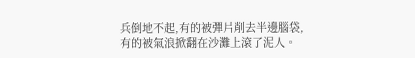兵倒地不起,有的被彈片削去半邊腦袋,有的被氣浪掀翻在沙灘上滾了泥人。